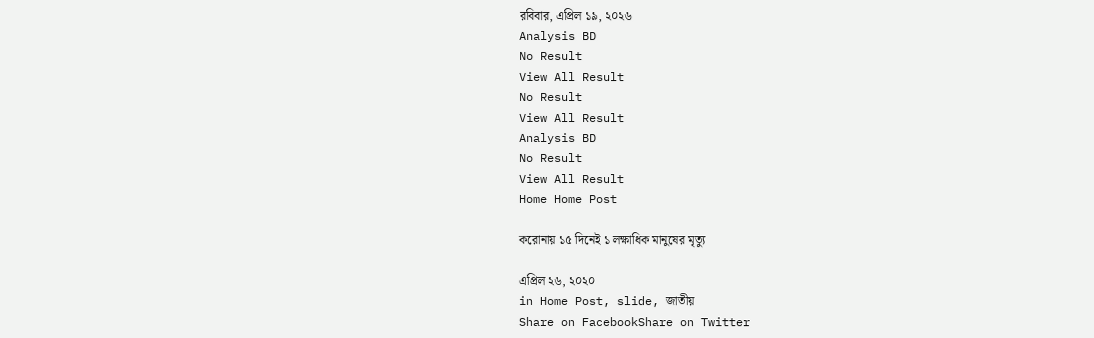রবিবার, এপ্রিল ১৯, ২০২৬
Analysis BD
No Result
View All Result
No Result
View All Result
Analysis BD
No Result
View All Result
Home Home Post

করোনায় ১৫ দিনেই ১ লক্ষাধিক মানুষের মৃত্যু

এপ্রিল ২৬, ২০২০
in Home Post, slide, জাতীয়
Share on FacebookShare on Twitter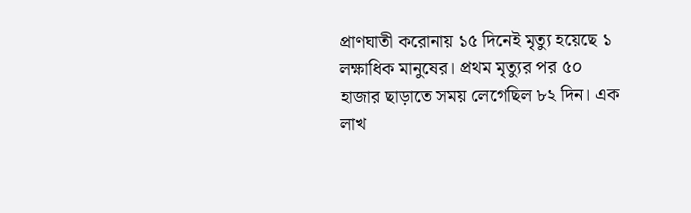প্রাণঘাতী করোনায় ১৫ দিনেই মৃত্যু হয়েছে ১ লক্ষাধিক মানুষের। প্রথম মৃত্যুর পর ৫০ হাজার ছাড়াতে সময় লেগেছিল ৮২ দিন। এক লাখ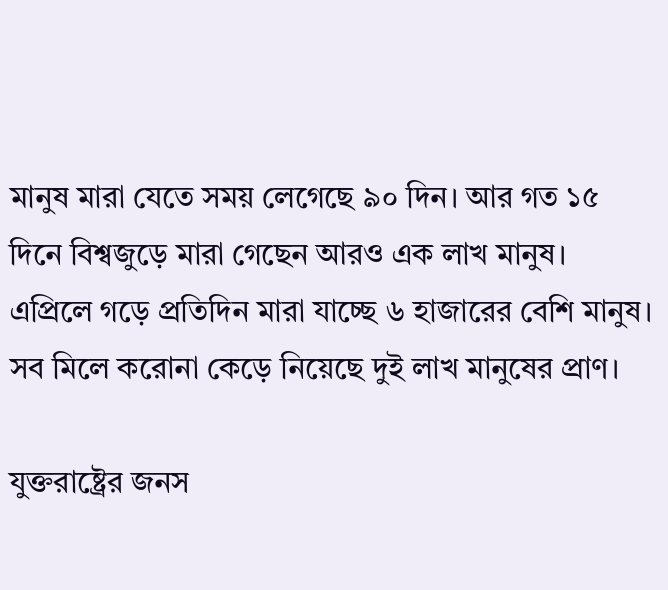মানুষ মারা যেতে সময় লেগেছে ৯০ দিন। আর গত ১৫ দিনে বিশ্বজুড়ে মারা গেছেন আরও এক লাখ মানুষ। এপ্রিলে গড়ে প্রতিদিন মারা যাচ্ছে ৬ হাজারের বেশি মানুষ। সব মিলে করোনা কেড়ে নিয়েছে দুই লাখ মানুষের প্রাণ।

যুক্তরাষ্ট্রের জনস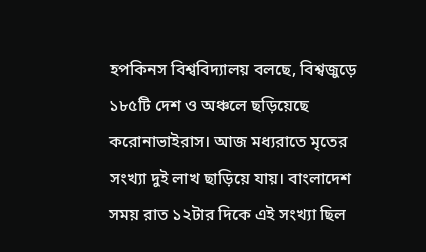হপকিনস বিশ্ববিদ্যালয় বলছে, বিশ্বজুড়ে ১৮৫টি দেশ ও অঞ্চলে ছড়িয়েছে করোনাভাইরাস। আজ মধ্যরাতে মৃতের সংখ্যা দুই লাখ ছাড়িয়ে যায়। বাংলাদেশ সময় রাত ১২টার দিকে এই সংখ্যা ছিল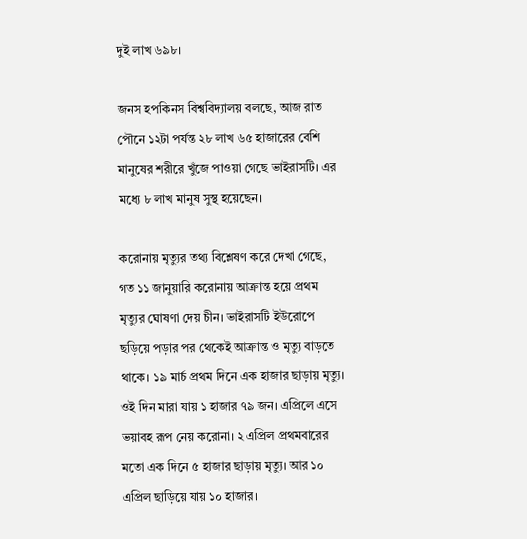দুই লাখ ৬৯৮।

জনস হপকিনস বিশ্ববিদ্যালয় বলছে, আজ রাত পৌনে ১২টা পর্যন্ত ২৮ লাখ ৬৫ হাজারের বেশি মানুষের শরীরে খুঁজে পাওয়া গেছে ভাইরাসটি। এর মধ্যে ৮ লাখ মানুষ সুস্থ হয়েছেন।

করোনায় মৃত্যুর তথ্য বিশ্লেষণ করে দেখা গেছে, গত ১১ জানুয়ারি করোনায় আক্রান্ত হয়ে প্রথম মৃত্যুর ঘোষণা দেয় চীন। ভাইরাসটি ইউরোপে ছড়িয়ে পড়ার পর থেকেই আক্রান্ত ও মৃত্যু বাড়তে থাকে। ১৯ মার্চ প্রথম দিনে এক হাজার ছাড়ায় মৃত্যু। ওই দিন মারা যায় ১ হাজার ৭৯ জন। এপ্রিলে এসে ভয়াবহ রূপ নেয় করোনা। ২ এপ্রিল প্রথমবারের মতো এক দিনে ৫ হাজার ছাড়ায় মৃত্যু। আর ১০ এপ্রিল ছাড়িয়ে যায় ১০ হাজার।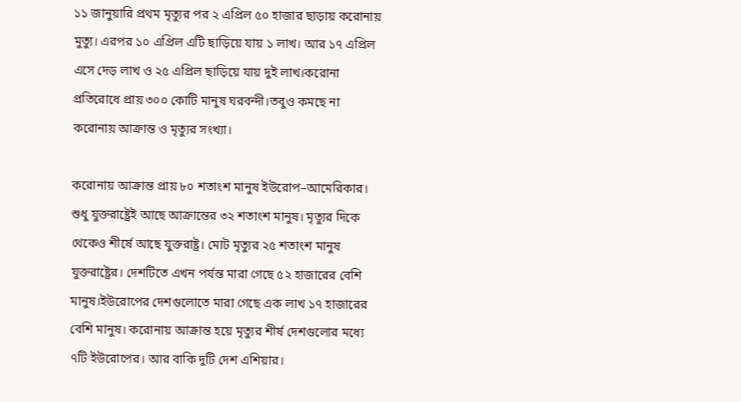১১ জানুয়ারি প্রথম মৃত্যুর পর ২ এপ্রিল ৫০ হাজার ছাড়ায় করোনায় মুত্যু। এরপর ১০ এপ্রিল এটি ছাড়িয়ে যায় ১ লাখ। আর ১৭ এপ্রিল এসে দেড় লাখ ও ২৫ এপ্রিল ছাড়িয়ে যায় দুই লাখ।করোনা প্রতিরোধে প্রায় ৩০০ কোটি মানুষ ঘরবন্দী।তবুও কমছে না করোনায় আক্রান্ত ও মৃত্যুর সংখ্যা।

করোনায় আক্রান্ত প্রায় ৮০ শতাংশ মানুষ ইউরোপ–আমেরিকার। শুধু যুক্তরাষ্ট্রেই আছে আক্রান্তের ৩২ শতাংশ মানুষ। মৃত্যুর দিকে থেকেও শীর্ষে আছে যুক্তরাষ্ট্র। মোট মৃত্যুর ২৫ শতাংশ মানুষ যুক্তরাষ্ট্রের। দেশটিতে এখন পর্যন্ত মারা গেছে ৫২ হাজারের বেশি মানুষ।ইউরোপের দেশগুলোতে মারা গেছে এক লাখ ১৭ হাজারের বেশি মানুষ। করোনায় আক্রান্ত হয়ে মৃত্যুর শীর্ষ দেশগুলোর মধ্যে ৭টি ইউরোপের। আর বাকি দুটি দেশ এশিয়ার।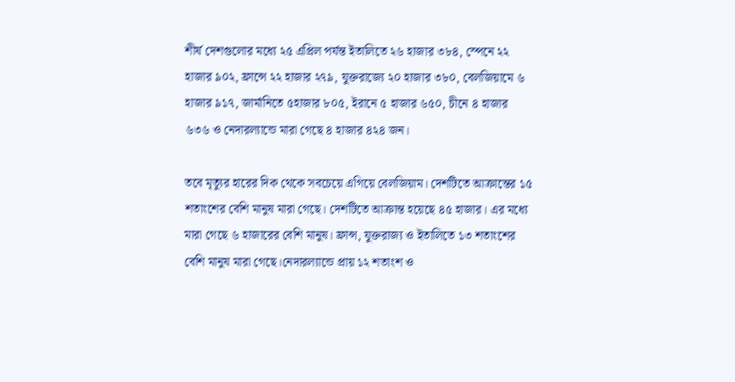শীর্ষ দেশগুলোর মধ্যে ২৫ এপ্রিল পর্যন্ত ইতালিতে ২৬ হাজার ৩৮৪, স্পেনে ২২ হাজার ৯০২, ফ্রান্সে ২২ হাজার ২৭৯, যুক্তরাজ্যে ২০ হাজার ৩৮০, বেলজিয়ামে ৬ হাজার ৯১৭, জার্মানিতে ৫হাজার ৮০৫, ইরানে ৫ হাজার ৬৫০, চীনে ৪ হাজার ৬৩৬ ও নেদারল্যান্ডে মারা গেছে ৪ হাজার ৪২৪ জন।

তবে মৃত্যুর হারের দিক থেকে সবচেয়ে এগিয়ে বেলজিয়াম। দেশটিতে আক্রান্তের ১৫ শতাংশের বেশি মানুষ মারা গেছে। দেশটিতে আক্রান্ত হয়েছে ৪৫ হাজার। এর মধ্যে মারা গেছে ৬ হাজারের বেশি মানুষ। ফ্রান্স, যুক্তরাজ্য ও ইতালিতে ১৩ শতাংশের বেশি মানুষ মারা গেছে।নেদারল্যান্ডে প্রায় ১২ শতাংশ ও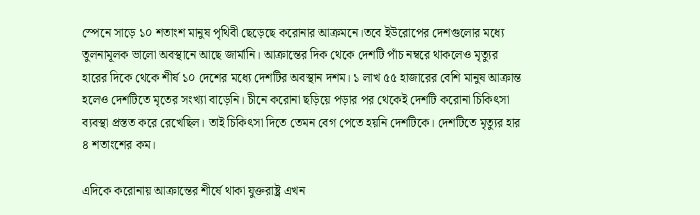স্পেনে সাড়ে ১০ শতাংশ মানুষ পৃথিবী ছেড়েছে করোনার আক্রমনে।তবে ইউরোপের দেশগুলোর মধ্যে তুলনামূলক ভালো অবস্থানে আছে জার্মানি। আক্রান্তের দিক থেকে দেশটি পাঁচ নম্বরে থাকলেও মৃত্যুর হারের দিকে থেকে শীর্ষ ১০ দেশের মধ্যে দেশটির অবস্থান দশম। ১ লাখ ৫৫ হাজারের বেশি মানুষ আক্রান্ত হলেও দেশটিতে মৃতের সংখ্যা বাড়েনি। চীনে করোনা ছড়িয়ে পড়ার পর থেকেই দেশটি করোনা চিকিৎসা ব্যবস্থা প্রস্তত করে রেখেছিল। তাই চিকিৎসা দিতে তেমন বেগ পেতে হয়নি দেশটিকে। দেশটিতে মৃত্যুর হার ৪ শতাংশের কম।

এদিকে করোনায় আক্রান্তের শীর্ষে থাকা যুক্তরাষ্ট্র এখন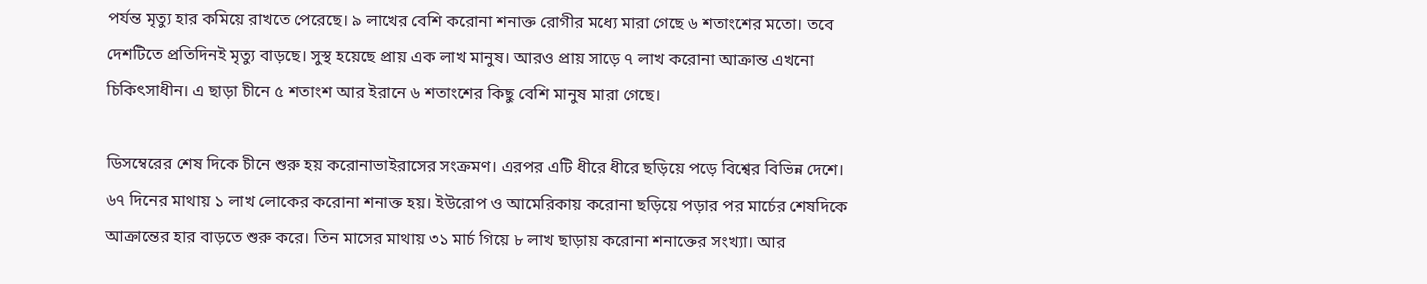পর্যন্ত মৃত্যু হার কমিয়ে রাখতে পেরেছে। ৯ লাখের বেশি করোনা শনাক্ত রোগীর মধ্যে মারা গেছে ৬ শতাংশের মতো। তবে দেশটিতে প্রতিদিনই মৃত্যু বাড়ছে। সুস্থ হয়েছে প্রায় এক লাখ মানুষ। আরও প্রায় সাড়ে ৭ লাখ করোনা আক্রান্ত এখনো চিকিৎসাধীন। এ ছাড়া চীনে ৫ শতাংশ আর ইরানে ৬ শতাংশের কিছু বেশি মানুষ মারা গেছে।

ডিসম্বেরের শেষ দিকে চীনে শুরু হয় করোনাভাইরাসের সংক্রমণ। এরপর এটি ধীরে ধীরে ছড়িয়ে পড়ে বিশ্বের বিভিন্ন দেশে। ৬৭ দিনের মাথায় ১ লাখ লোকের করোনা শনাক্ত হয়। ইউরোপ ও আমেরিকায় করোনা ছড়িয়ে পড়ার পর মার্চের শেষদিকে আক্রান্তের হার বাড়তে শুরু করে। তিন মাসের মাথায় ৩১ মার্চ গিয়ে ৮ লাখ ছাড়ায় করোনা শনাক্তের সংখ্যা। আর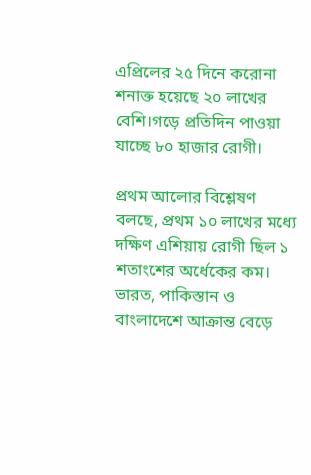এপ্রিলের ২৫ দিনে করোনা শনাক্ত হয়েছে ২০ লাখের বেশি।গড়ে প্রতিদিন পাওয়া যাচ্ছে ৮০ হাজার রোগী।

প্রথম আলোর বিশ্লেষণ বলছে, প্রথম ১০ লাখের মধ্যে দক্ষিণ এশিয়ায় রোগী ছিল ১ শতাংশের অর্ধেকের কম। ভারত, পাকিস্তান ও বাংলাদেশে আক্রান্ত বেড়ে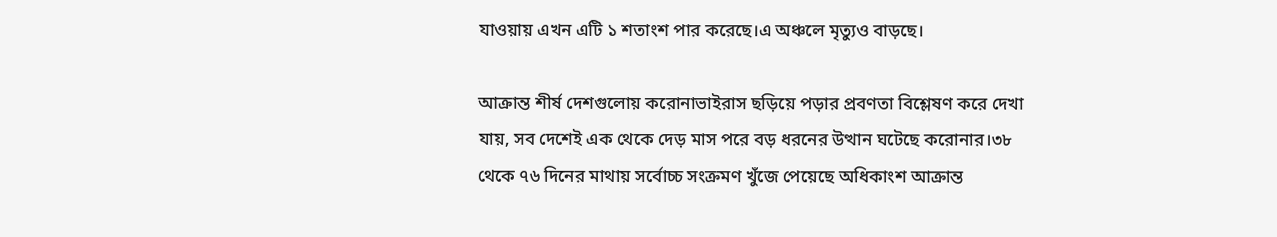যাওয়ায় এখন এটি ১ শতাংশ পার করেছে।এ অঞ্চলে মৃত্যুও বাড়ছে।

আক্রান্ত শীর্ষ দেশগুলোয় করোনাভাইরাস ছড়িয়ে পড়ার প্রবণতা বিশ্লেষণ করে দেখা যায়, সব দেশেই এক থেকে দেড় মাস পরে বড় ধরনের উত্থান ঘটেছে করোনার।৩৮ থেকে ৭৬ দিনের মাথায় সর্বোচ্চ সংক্রমণ খুঁজে পেয়েছে অধিকাংশ আক্রান্ত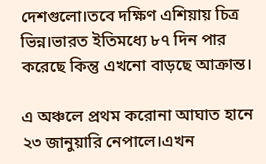দেশগুলো।তবে দক্ষিণ এশিয়ায় চিত্র ভিন্ন।ভারত ইতিমধ্যে ৮৭ দিন পার করেছে কিন্তু এখনো বাড়ছে আক্রান্ত।

এ অঞ্চলে প্রথম করোনা আঘাত হানে ২৩ জানুয়ারি নেপালে।এখন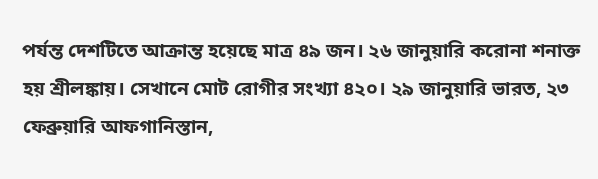পর্যন্ত দেশটিতে আক্রান্ত হয়েছে মাত্র ৪৯ জন। ২৬ জানুয়ারি করোনা শনাক্ত হয় শ্রীলঙ্কায়। সেখানে মোট রোগীর সংখ্যা ৪২০। ২৯ জানুয়ারি ভারত, ২৩ ফেব্রুয়ারি আফগানিস্তান,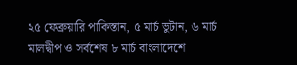২৫ ফেব্রুয়ারি পাকিস্তান, ৫ মার্চ ভুটান, ৬ মার্চ মালদ্বীপ ও সর্বশেষ ৮ মার্চ বাংলাদেশে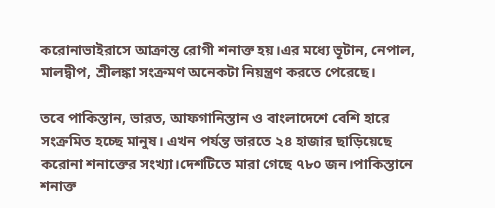করোনাভাইরাসে আক্রান্ত রোগী শনাক্ত হয়।এর মধ্যে ভূটান, নেপাল, মালদ্বীপ, শ্রীলঙ্কা সংক্রমণ অনেকটা নিয়ন্ত্রণ করতে পেরেছে।

তবে পাকিস্তান, ভারত, আফগানিস্তান ও বাংলাদেশে বেশি হারে সংক্রমিত হচ্ছে মানুষ। এখন পর্যন্ত ভারতে ২৪ হাজার ছাড়িয়েছে করোনা শনাক্তের সংখ্যা।দেশটিতে মারা গেছে ৭৮০ জন।পাকিস্তানে শনাক্ত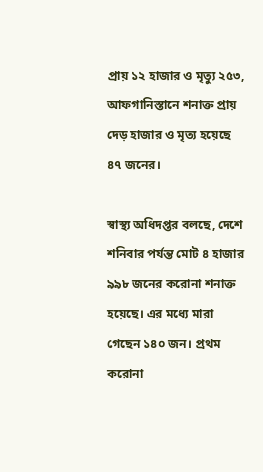প্রায় ১২ হাজার ও মৃত্যু ২৫৩, আফগানিস্তানে শনাক্ত প্রায় দেড় হাজার ও মৃত্য হয়েছে ৪৭ জনের।

স্বাস্থ্য অধিদপ্তর বলছে, দেশে শনিবার পর্যন্ত মোট ৪ হাজার ৯৯৮ জনের করোনা শনাক্ত হয়েছে। এর মধ্যে মারা গেছেন ১৪০ জন। প্রথম করোনা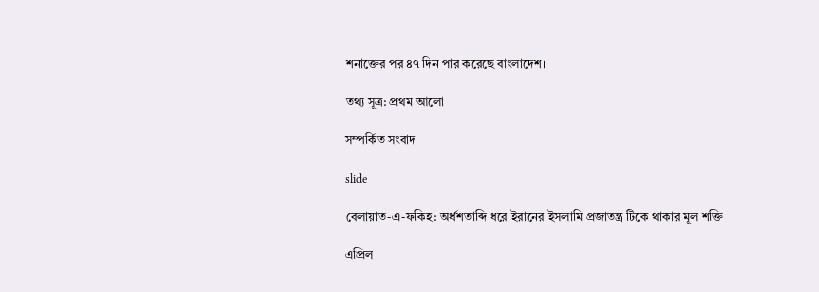শনাক্তের পর ৪৭ দিন পার করেছে বাংলাদেশ।

তথ্য সূত্র: প্রথম আলো

সম্পর্কিত সংবাদ

slide

বেলায়াত-এ-ফকিহ: অর্ধশতাব্দি ধরে ইরানের ইসলামি প্রজাতন্ত্র টিকে থাকার মূল শক্তি

এপ্রিল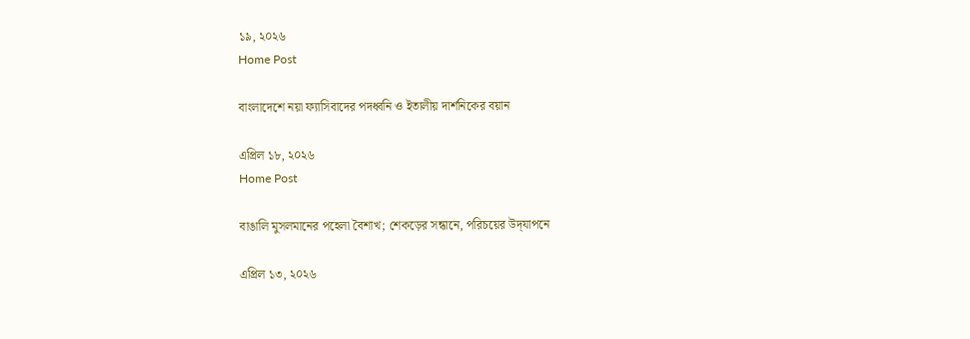১৯, ২০২৬
Home Post

বাংলাদেশে নয়া ফ্যাসিবাদের পদধ্বনি ও ইতালীয় দার্শনিকের বয়ান

এপ্রিল ১৮, ২০২৬
Home Post

বাঙালি মুসলমানের পহেলা বৈশাখ; শেকড়ের সন্ধানে, পরিচয়ের উদ্‌যাপনে

এপ্রিল ১৩, ২০২৬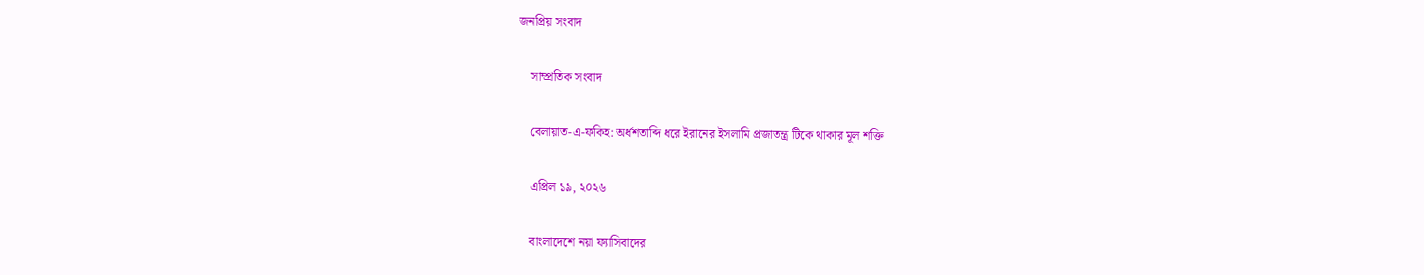জনপ্রিয় সংবাদ

    সাম্প্রতিক সংবাদ

    বেলায়াত-এ-ফকিহ: অর্ধশতাব্দি ধরে ইরানের ইসলামি প্রজাতন্ত্র টিকে থাকার মূল শক্তি

    এপ্রিল ১৯, ২০২৬

    বাংলাদেশে নয়া ফ্যাসিবাদের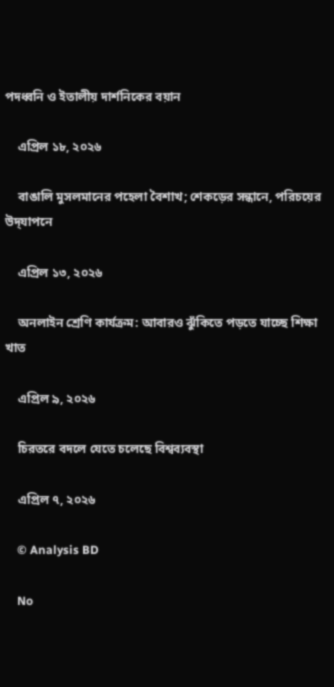পদধ্বনি ও ইতালীয় দার্শনিকের বয়ান

    এপ্রিল ১৮, ২০২৬

    বাঙালি মুসলমানের পহেলা বৈশাখ; শেকড়ের সন্ধানে, পরিচয়ের উদ্‌যাপনে

    এপ্রিল ১৩, ২০২৬

    অনলাইন শ্রেণি কার্যক্রম: আবারও ঝুঁকিতে পড়তে যাচ্ছে শিক্ষা খাত

    এপ্রিল ৯, ২০২৬

    চিরতরে বদলে যেতে চলেছে বিশ্বব্যবস্থা

    এপ্রিল ৭, ২০২৬

    © Analysis BD

    No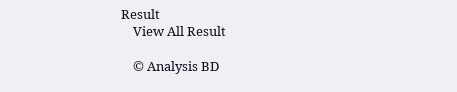Result
    View All Result

    © Analysis BD